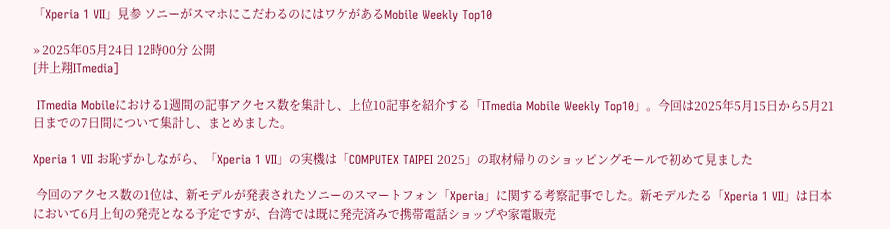「Xperia 1 VII」見参 ソニーがスマホにこだわるのにはワケがあるMobile Weekly Top10

» 2025年05月24日 12時00分 公開
[井上翔ITmedia]

 ITmedia Mobileにおける1週間の記事アクセス数を集計し、上位10記事を紹介する「ITmedia Mobile Weekly Top10」。今回は2025年5月15日から5月21日までの7日間について集計し、まとめました。

Xperia 1 VII お恥ずかしながら、「Xperia 1 VII」の実機は「COMPUTEX TAIPEI 2025」の取材帰りのショッピングモールで初めて見ました

 今回のアクセス数の1位は、新モデルが発表されたソニーのスマートフォン「Xperia」に関する考察記事でした。新モデルたる「Xperia 1 VII」は日本において6月上旬の発売となる予定ですが、台湾では既に発売済みで携帯電話ショップや家電販売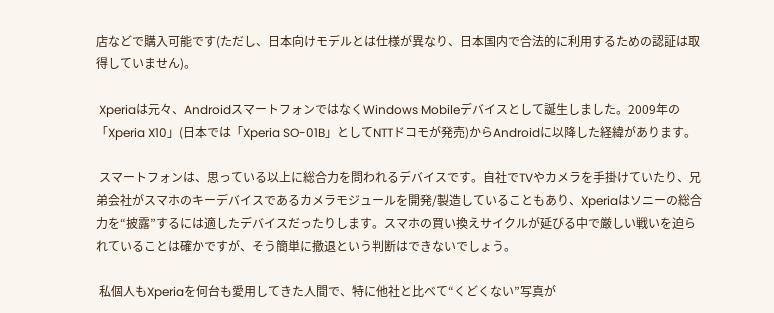店などで購入可能です(ただし、日本向けモデルとは仕様が異なり、日本国内で合法的に利用するための認証は取得していません)。

 Xperiaは元々、AndroidスマートフォンではなくWindows Mobileデバイスとして誕生しました。2009年の「Xperia X10」(日本では「Xperia SO-01B」としてNTTドコモが発売)からAndroidに以降した経緯があります。

 スマートフォンは、思っている以上に総合力を問われるデバイスです。自社でTVやカメラを手掛けていたり、兄弟会社がスマホのキーデバイスであるカメラモジュールを開発/製造していることもあり、Xperiaはソニーの総合力を“披露”するには適したデバイスだったりします。スマホの買い換えサイクルが延びる中で厳しい戦いを迫られていることは確かですが、そう簡単に撤退という判断はできないでしょう。

 私個人もXperiaを何台も愛用してきた人間で、特に他社と比べて“くどくない”写真が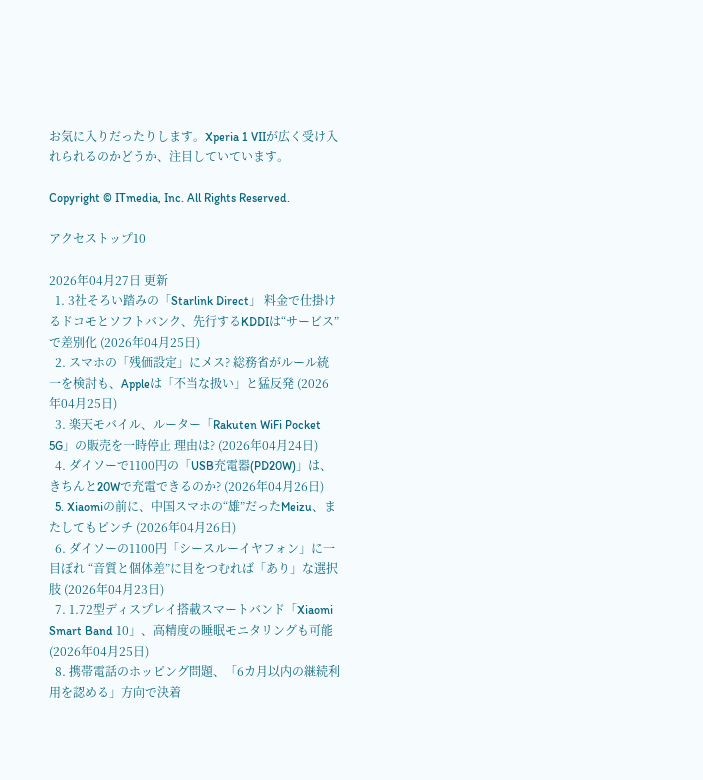お気に入りだったりします。Xperia 1 VIIが広く受け入れられるのかどうか、注目していています。

Copyright © ITmedia, Inc. All Rights Reserved.

アクセストップ10

2026年04月27日 更新
  1. 3社そろい踏みの「Starlink Direct」 料金で仕掛けるドコモとソフトバンク、先行するKDDIは“サービス”で差別化 (2026年04月25日)
  2. スマホの「残価設定」にメス? 総務省がルール統一を検討も、Appleは「不当な扱い」と猛反発 (2026年04月25日)
  3. 楽天モバイル、ルーター「Rakuten WiFi Pocket 5G」の販売を一時停止 理由は? (2026年04月24日)
  4. ダイソーで1100円の「USB充電器(PD20W)」は、きちんと20Wで充電できるのか? (2026年04月26日)
  5. Xiaomiの前に、中国スマホの“雄”だったMeizu、またしてもピンチ (2026年04月26日)
  6. ダイソーの1100円「シースルーイヤフォン」に一目ぼれ “音質と個体差”に目をつむれば「あり」な選択肢 (2026年04月23日)
  7. 1.72型ディスプレイ搭載スマートバンド「Xiaomi Smart Band 10」、高精度の睡眠モニタリングも可能 (2026年04月25日)
  8. 携帯電話のホッピング問題、「6カ月以内の継続利用を認める」方向で決着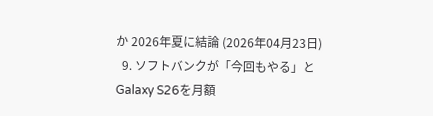か 2026年夏に結論 (2026年04月23日)
  9. ソフトバンクが「今回もやる」とGalaxy S26を月額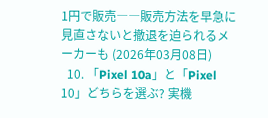1円で販売――販売方法を早急に見直さないと撤退を迫られるメーカーも (2026年03月08日)
  10. 「Pixel 10a」と「Pixel 10」どちらを選ぶ? 実機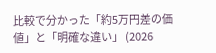比較で分かった「約5万円差の価値」と「明確な違い」 (2026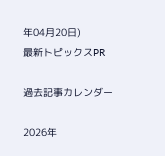年04月20日)
最新トピックスPR

過去記事カレンダー

2026年